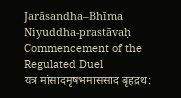Jarāsandha–Bhīma Niyuddha-prastāvaḥ
Commencement of the Regulated Duel
यत्र मांसादमृषभमाससाद बृहद्रथ: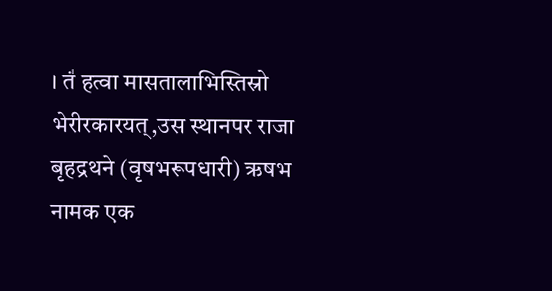। तं॑ हत्वा मासतालाभिस्तिस्रो भेरीरकारयत्,उस स्थानपर राजा बृहद्रथने (वृषभरूपधारी) ऋषभ नामक एक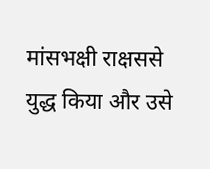मांसभक्षी राक्षससे युद्ध किया और उसे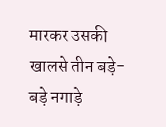मारकर उसकी खालसे तीन बड़े-बड़े नगाड़े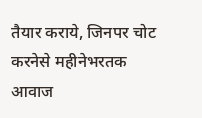तैयार कराये, जिनपर चोट करनेसे महीनेभरतक आवाज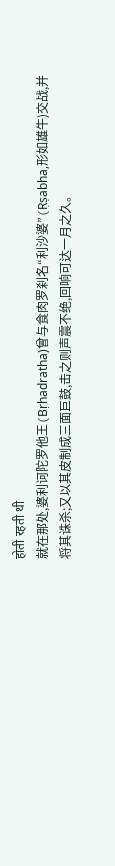होती रहती थी
就在那处,婆利诃陀罗他王(Bṛhadratha)曾与食肉罗刹名“利沙婆”(Ṛṣabha,形如雄牛)交战,并将其诛杀;又以其皮制成三面巨鼓,击之则声震不绝,回响可达一月之久。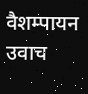वैशम्पायन उवाच